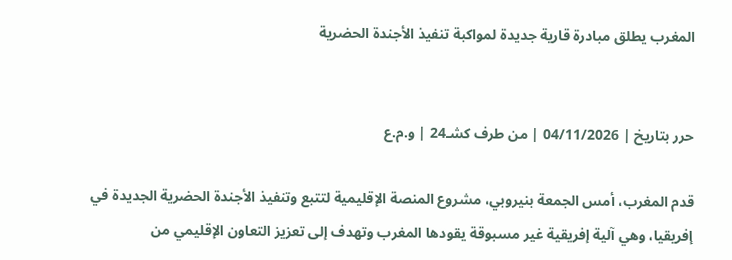المغرب يطلق مبادرة قارية جديدة لمواكبة تنفيذ الأجندة الحضرية


حرر بتاريخ | 04/11/2026 | من طرف كشـ24 | و.م.ع

قدم المغرب، أمس الجمعة بنيروبي، مشروع المنصة الإقليمية لتتبع وتنفيذ الأجندة الحضرية الجديدة في إفريقيا، وهي آلية إفريقية غير مسبوقة يقودها المغرب وتهدف إلى تعزيز التعاون الإقليمي من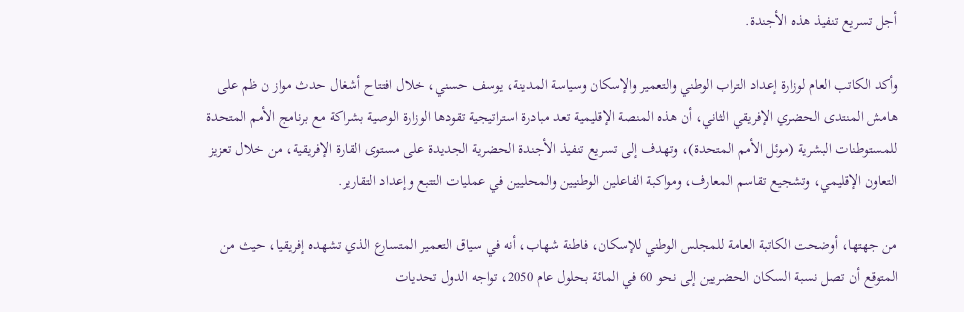أجل تسريع تنفيذ هذه الأجندة.

وأكد الكاتب العام لوزارة إعداد التراب الوطني والتعمير والإسكان وسياسة المدينة، يوسف حسني، خلال افتتاح أشغال حدث مواز ن ظم على هامش المنتدى الحضري الإفريقي الثاني، أن هذه المنصة الإقليمية تعد مبادرة استراتيجية تقودها الوزارة الوصية بشراكة مع برنامج الأمم المتحدة للمستوطنات البشرية (موئل الأمم المتحدة)، وتهدف إلى تسريع تنفيذ الأجندة الحضرية الجديدة على مستوى القارة الإفريقية، من خلال تعزيز التعاون الإقليمي، وتشجيع تقاسم المعارف، ومواكبة الفاعلين الوطنيين والمحليين في عمليات التتبع وإعداد التقارير.

من جهتها، أوضحت الكاتبة العامة للمجلس الوطني للإسكان، فاطنة شهاب، أنه في سياق التعمير المتسارع الذي تشهده إفريقيا، حيث من المتوقع أن تصل نسبة السكان الحضريين إلى نحو 60 في المائة بحلول عام 2050، تواجه الدول تحديات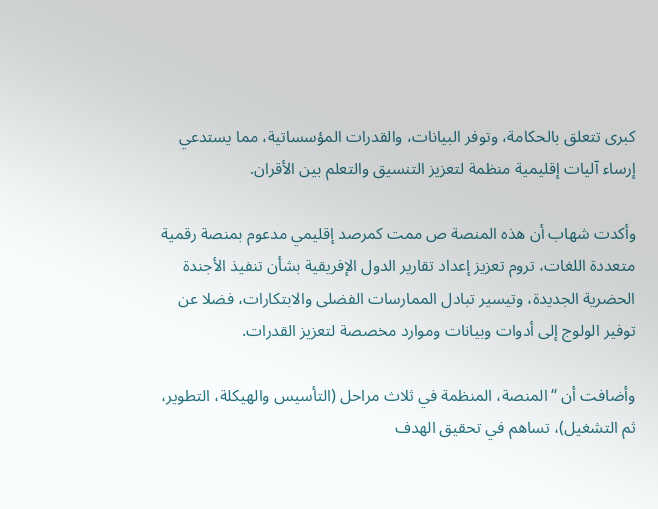كبرى تتعلق بالحكامة، وتوفر البيانات، والقدرات المؤسساتية، مما يستدعي إرساء آليات إقليمية منظمة لتعزيز التنسيق والتعلم بين الأقران.

وأكدت شهاب أن هذه المنصة ص ممت كمرصد إقليمي مدعوم بمنصة رقمية متعددة اللغات، تروم تعزيز إعداد تقارير الدول الإفريقية بشأن تنفيذ الأجندة الحضرية الجديدة، وتيسير تبادل الممارسات الفضلى والابتكارات، فضلا عن توفير الولوج إلى أدوات وبيانات وموارد مخصصة لتعزيز القدرات.

وأضافت أن “المنصة، المنظمة في ثلاث مراحل (التأسيس والهيكلة، التطوير، ثم التشغيل)، تساهم في تحقيق الهدف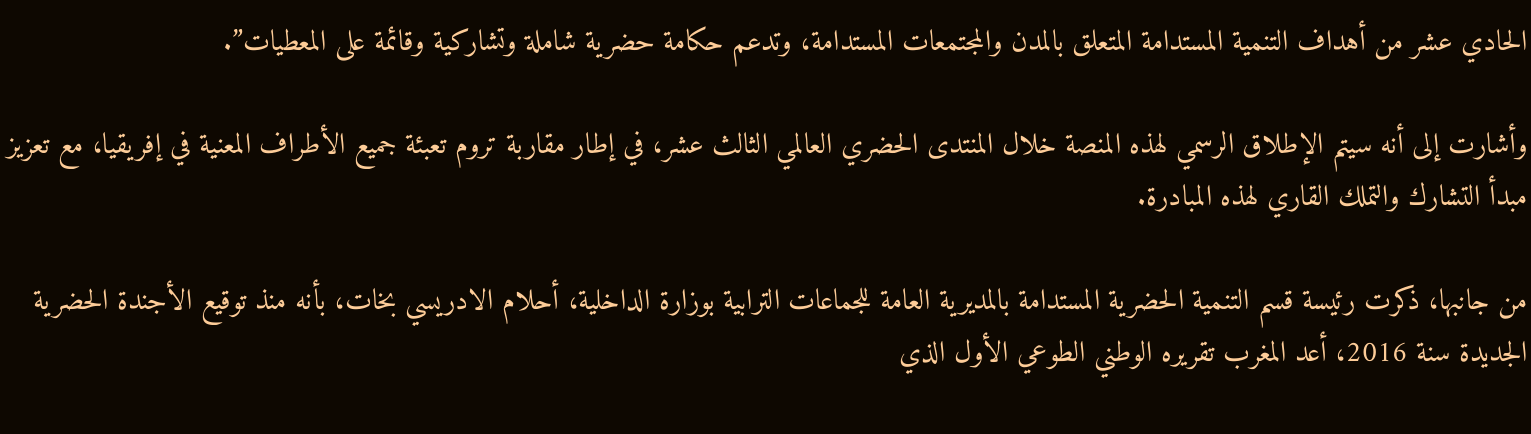الحادي عشر من أهداف التنمية المستدامة المتعلق بالمدن والمجتمعات المستدامة، وتدعم حكامة حضرية شاملة وتشاركية وقائمة على المعطيات”.

وأشارت إلى أنه سيتم الإطلاق الرسمي لهذه المنصة خلال المنتدى الحضري العالمي الثالث عشر، في إطار مقاربة تروم تعبئة جميع الأطراف المعنية في إفريقيا، مع تعزيز مبدأ التشارك والتملك القاري لهذه المبادرة.

من جانبها، ذكرت رئيسة قسم التنمية الحضرية المستدامة بالمديرية العامة للجماعات الترابية بوزارة الداخلية، أحلام الادريسي بخات، بأنه منذ توقيع الأجندة الحضرية الجديدة سنة 2016، أعد المغرب تقريره الوطني الطوعي الأول الذي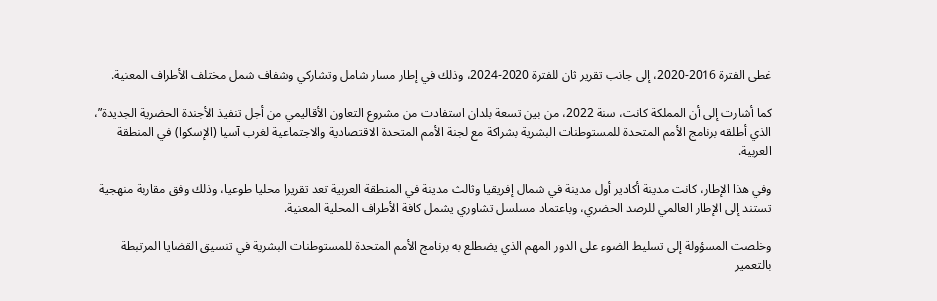غطى الفترة 2016-2020، إلى جانب تقرير ثان للفترة 2020-2024، وذلك في إطار مسار شامل وتشاركي وشفاف شمل مختلف الأطراف المعنية.

كما أشارت إلى أن المملكة كانت، سنة 2022، من بين تسعة بلدان استفادت من مشروع التعاون الأقاليمي من أجل تنفيذ الأجندة الحضرية الجديدة”، الذي أطلقه برنامج الأمم المتحدة للمستوطنات البشرية بشراكة مع لجنة الأمم المتحدة الاقتصادية والاجتماعية لغرب آسيا (الإسكوا) في المنطقة العربية.

وفي هذا الإطار، كانت مدينة أكادير أول مدينة في شمال إفريقيا وثالث مدينة في المنطقة العربية تعد تقريرا محليا طوعيا، وذلك وفق مقاربة منهجية تستند إلى الإطار العالمي للرصد الحضري، وباعتماد مسلسل تشاوري يشمل كافة الأطراف المحلية المعنية.

وخلصت المسؤولة إلى تسليط الضوء على الدور المهم الذي يضطلع به برنامج الأمم المتحدة للمستوطنات البشرية في تنسيق القضايا المرتبطة بالتعمير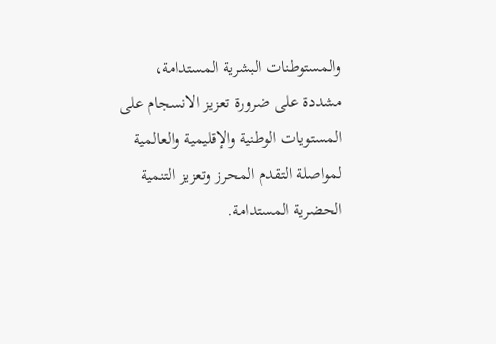والمستوطنات البشرية المستدامة، مشددة على ضرورة تعزيز الانسجام على المستويات الوطنية والإقليمية والعالمية لمواصلة التقدم المحرز وتعزيز التنمية الحضرية المستدامة.